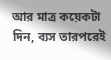আর মাত্র কয়েকটা দিন, ব্যস তারপরেই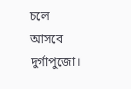চলে আসবে দুর্গাপুজো।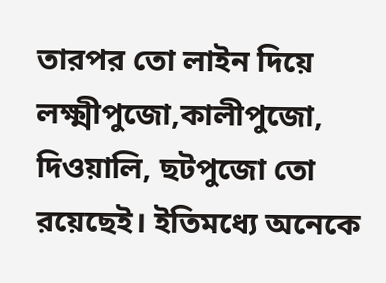তারপর তো লাইন দিয়ে লক্ষ্মীপুজো,কালীপুজো, দিওয়ালি, ছটপুজো তো রয়েছেই। ইতিমধ্যে অনেকে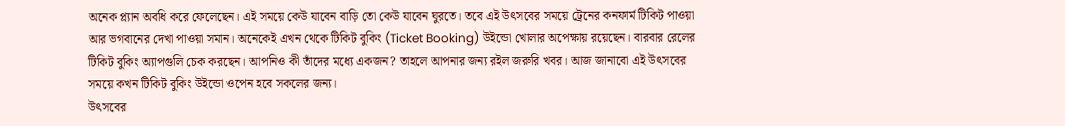অনেক প্ল্যান অবধি করে ফেলেছেন। এই সময়ে কেউ যাবেন বাড়ি তো কেউ যাবেন ঘুরতে। তবে এই উৎসবের সময়ে ট্রেনের কনফার্ম টিকিট পাওয়া আর ভগবানের দেখা পাওয়া সমান। অনেকেই এখন থেকে টিকিট বুকিং (Ticket Booking) উইন্ডো খোলার অপেক্ষায় রয়েছেন। বারবার রেলের টিকিট বুকিং অ্যাপগুলি চেক করছেন। আপনিও কী তাঁদের মধ্যে একজন? তাহলে আপনার জন্য রইল জরুরি খবর। আজ জানাবো এই উৎসবের সময়ে কখন টিকিট বুকিং উইন্ডো ওপেন হবে সকলের জন্য।
উৎসবের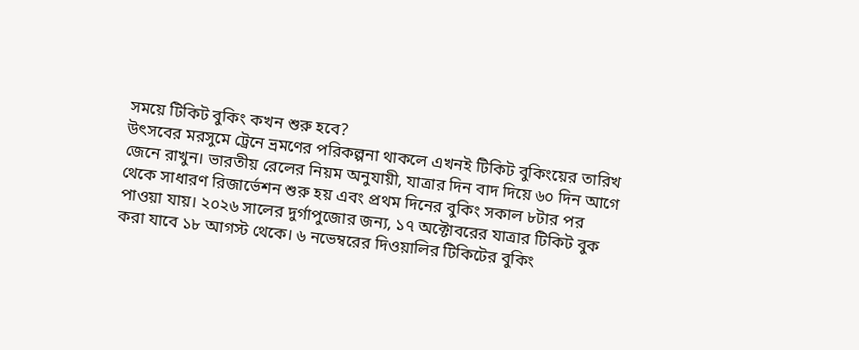সময়ে টিকিট বুকিং কখন শুরু হবে?
উৎসবের মরসুমে ট্রেনে ভ্রমণের পরিকল্পনা থাকলে এখনই টিকিট বুকিংয়ের তারিখ জেনে রাখুন। ভারতীয় রেলের নিয়ম অনুযায়ী, যাত্রার দিন বাদ দিয়ে ৬০ দিন আগে থেকে সাধারণ রিজার্ভেশন শুরু হয় এবং প্রথম দিনের বুকিং সকাল ৮টার পর পাওয়া যায়। ২০২৬ সালের দুর্গাপুজোর জন্য, ১৭ অক্টোবরের যাত্রার টিকিট বুক করা যাবে ১৮ আগস্ট থেকে। ৬ নভেম্বরের দিওয়ালির টিকিটের বুকিং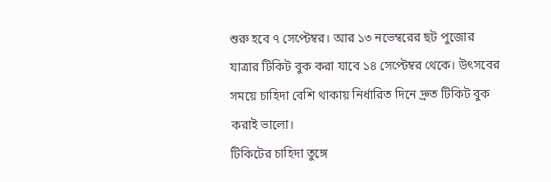শুরু হবে ৭ সেপ্টেম্বর। আর ১৩ নভেম্বরের ছট পুজোর যাত্রার টিকিট বুক করা যাবে ১৪ সেপ্টেম্বর থেকে। উৎসবের সময়ে চাহিদা বেশি থাকায় নির্ধারিত দিনে দ্রুত টিকিট বুক করাই ভালো।
টিকিটের চাহিদা তুঙ্গে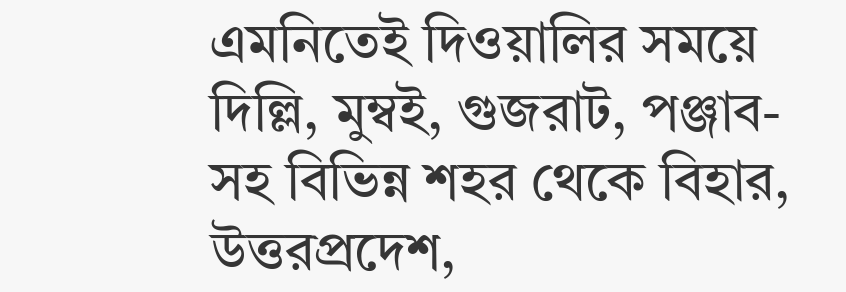এমনিতেই দিওয়ালির সময়ে দিল্লি, মুম্বই, গুজরাট, পঞ্জাব-সহ বিভিন্ন শহর থেকে বিহার, উত্তরপ্রদেশ,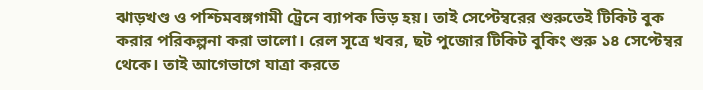ঝাড়খণ্ড ও পশ্চিমবঙ্গগামী ট্রেনে ব্যাপক ভিড় হয়। তাই সেপ্টেম্বরের শুরুতেই টিকিট বুক করার পরিকল্পনা করা ভালো। রেল সূত্রে খবর, ছট পুজোর টিকিট বুকিং শুরু ১৪ সেপ্টেম্বর থেকে। তাই আগেভাগে যাত্রা করতে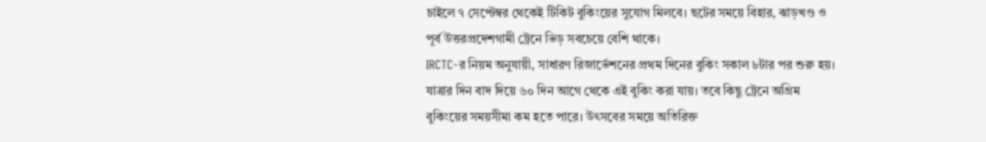চাইলে ৭ সেপ্টেম্বর থেকেই টিকিট বুকিংয়ের সুযোগ মিলবে। ছটের সময়ে বিহার, ঝাড়খণ্ড ও পূর্ব উত্তরপ্রদেশগামী ট্রেনে ভিড় সবচেয়ে বেশি থাকে।
IRCTC-র নিয়ম অনুযায়ী, সাধারণ রিজার্ভেশনের প্রথম দিনের বুকিং সকাল ৮টার পর শুরু হয়। যাত্রার দিন বাদ দিয়ে ৬০ দিন আগে থেকে এই বুকিং করা যায়। তবে কিছু ট্রেনে অগ্রিম বুকিংয়ের সময়সীমা কম হতে পারে। উৎসবের সময়ে অতিরিক্ত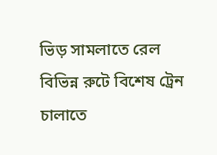ভিড় সামলাতে রেল বিভিন্ন রুটে বিশেষ ট্রেন চালাতে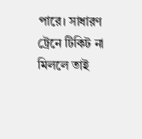পারে। সাধারণ ট্রেনে টিকিট না মিললে তাই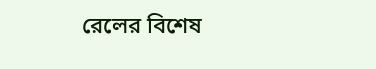রেলের বিশেষ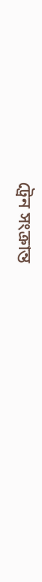ট্রেন সংক্রান্ত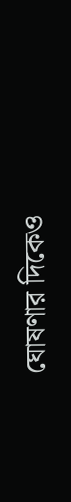ঘোষণার দিকেও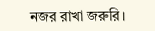নজর রাখা জরুরি।